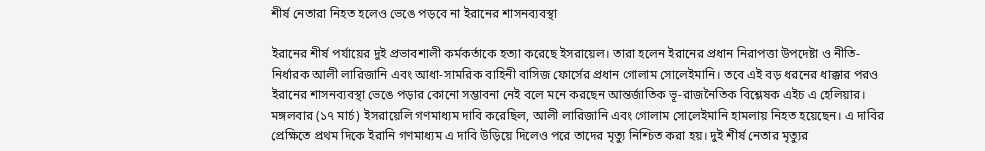শীর্ষ নেতারা নিহত হলেও ভেঙে পড়বে না ইরানের শাসনব্যবস্থা

ইরানের শীর্ষ পর্যায়ের দুই প্রভাবশালী কর্মকর্তাকে হত্যা করেছে ইসরায়েল। তারা হলেন ইরানের প্রধান নিরাপত্তা উপদেষ্টা ও নীতি-নির্ধারক আলী লারিজানি এবং আধা-সামরিক বাহিনী বাসিজ ফোর্সের প্রধান গোলাম সোলেইমানি। তবে এই বড় ধরনের ধাক্কার পরও ইরানের শাসনব্যবস্থা ভেঙে পড়ার কোনো সম্ভাবনা নেই বলে মনে করছেন আন্তর্জাতিক ভূ-রাজনৈতিক বিশ্লেষক এইচ এ হেলিয়ার।
মঙ্গলবার (১৭ মার্চ) ইসরায়েলি গণমাধ্যম দাবি করেছিল, আলী লারিজানি এবং গোলাম সোলেইমানি হামলায় নিহত হয়েছেন। এ দাবির প্রেক্ষিতে প্রথম দিকে ইরানি গণমাধ্যম এ দাবি উড়িয়ে দিলেও পরে তাদের মৃত্যু নিশ্চিত করা হয়। দুই শীর্ষ নেতার মৃত্যুর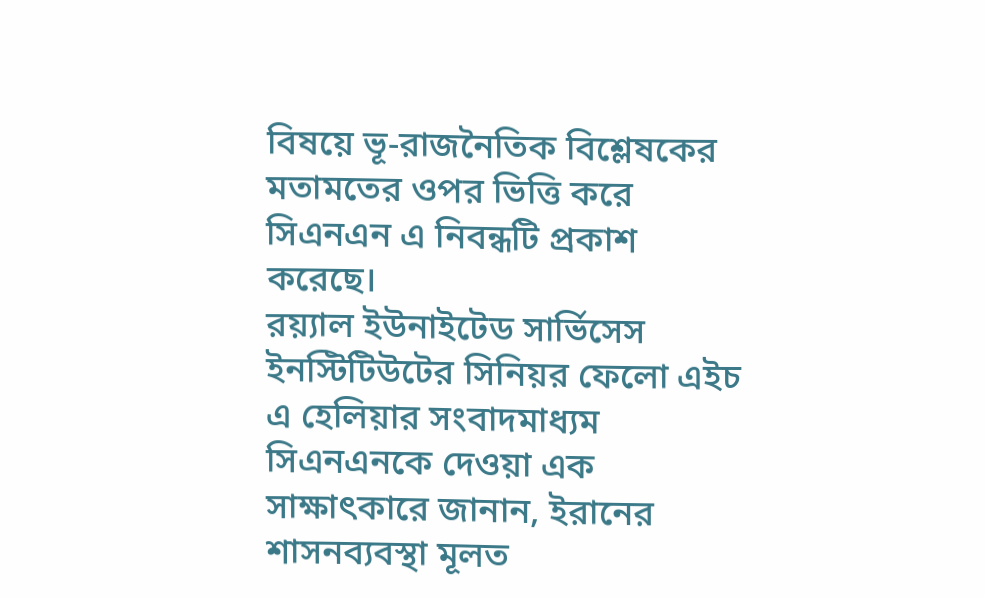বিষয়ে ভূ-রাজনৈতিক বিশ্লেষকের মতামতের ওপর ভিত্তি করে সিএনএন এ নিবন্ধটি প্রকাশ করেছে।
রয়্যাল ইউনাইটেড সার্ভিসেস ইনস্টিটিউটের সিনিয়র ফেলো এইচ এ হেলিয়ার সংবাদমাধ্যম সিএনএনকে দেওয়া এক সাক্ষাৎকারে জানান, ইরানের শাসনব্যবস্থা মূলত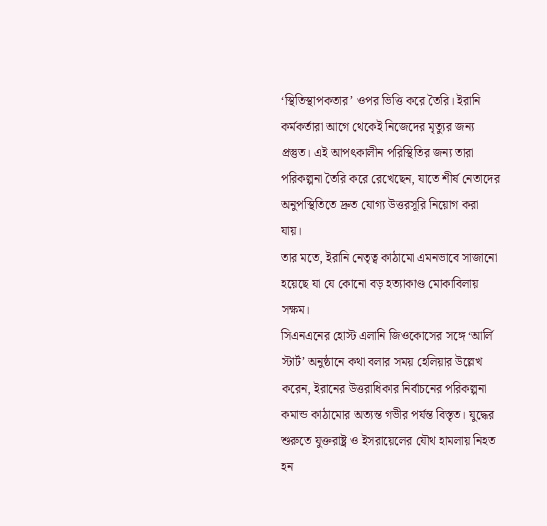‘স্থিতিস্থাপকতার’ ওপর ভিত্তি করে তৈরি। ইরানি কর্মকর্তারা আগে থেকেই নিজেদের মৃত্যুর জন্য প্রস্তুত। এই আপৎকালীন পরিস্থিতির জন্য তারা পরিকল্পনা তৈরি করে রেখেছেন, যাতে শীর্ষ নেতাদের অনুপস্থিতিতে দ্রুত যোগ্য উত্তরসূরি নিয়োগ করা যায়।
তার মতে, ইরানি নেতৃত্ব কাঠামো এমনভাবে সাজানো হয়েছে যা যে কোনো বড় হত্যাকাণ্ড মোকাবিলায় সক্ষম।
সিএনএনের হোস্ট এলানি জিওকোসের সঙ্গে ‘আর্লি স্টার্ট’ অনুষ্ঠানে কথা বলার সময় হেলিয়ার উল্লেখ করেন, ইরানের উত্তরাধিকার নির্বাচনের পরিকল্পনা কমান্ড কাঠামোর অত্যন্ত গভীর পর্যন্ত বিস্তৃত। যুদ্ধের শুরুতে যুক্তরাষ্ট্র ও ইসরায়েলের যৌথ হামলায় নিহত হন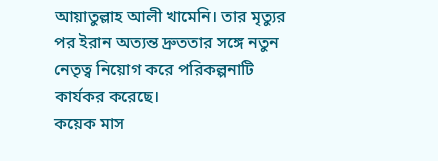আয়াতুল্লাহ আলী খামেনি। তার মৃত্যুর পর ইরান অত্যন্ত দ্রুততার সঙ্গে নতুন নেতৃত্ব নিয়োগ করে পরিকল্পনাটি কার্যকর করেছে।
কয়েক মাস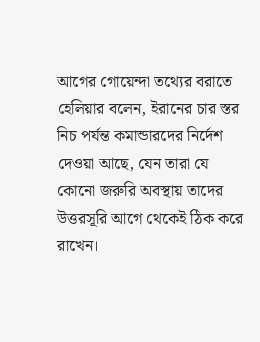আগের গোয়েন্দা তথ্যের বরাতে হেলিয়ার বলেন, ইরানের চার স্তর নিচ পর্যন্ত কমান্ডারদের নির্দেশ দেওয়া আছে, যেন তারা যে কোনো জরুরি অবস্থায় তাদের উত্তরসূরি আগে থেকেই ঠিক করে রাখেন।